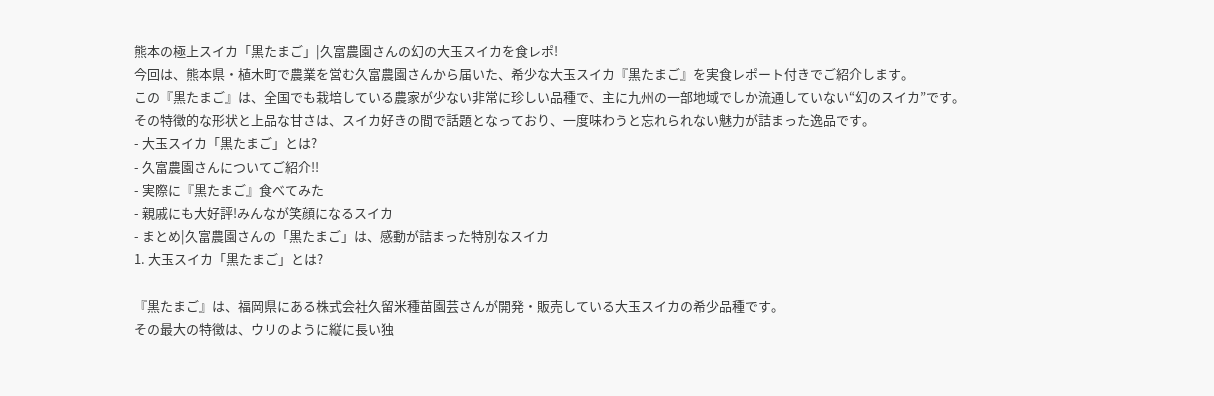熊本の極上スイカ「黒たまご」|久富農園さんの幻の大玉スイカを食レポ!
今回は、熊本県・植木町で農業を営む久富農園さんから届いた、希少な大玉スイカ『黒たまご』を実食レポート付きでご紹介します。
この『黒たまご』は、全国でも栽培している農家が少ない非常に珍しい品種で、主に九州の一部地域でしか流通していない“幻のスイカ”です。
その特徴的な形状と上品な甘さは、スイカ好きの間で話題となっており、一度味わうと忘れられない魅力が詰まった逸品です。
- 大玉スイカ「黒たまご」とは?
- 久富農園さんについてご紹介!!
- 実際に『黒たまご』食べてみた
- 親戚にも大好評!みんなが笑顔になるスイカ
- まとめ|久富農園さんの「黒たまご」は、感動が詰まった特別なスイカ
1. 大玉スイカ「黒たまご」とは?

『黒たまご』は、福岡県にある株式会社久留米種苗園芸さんが開発・販売している大玉スイカの希少品種です。
その最大の特徴は、ウリのように縦に長い独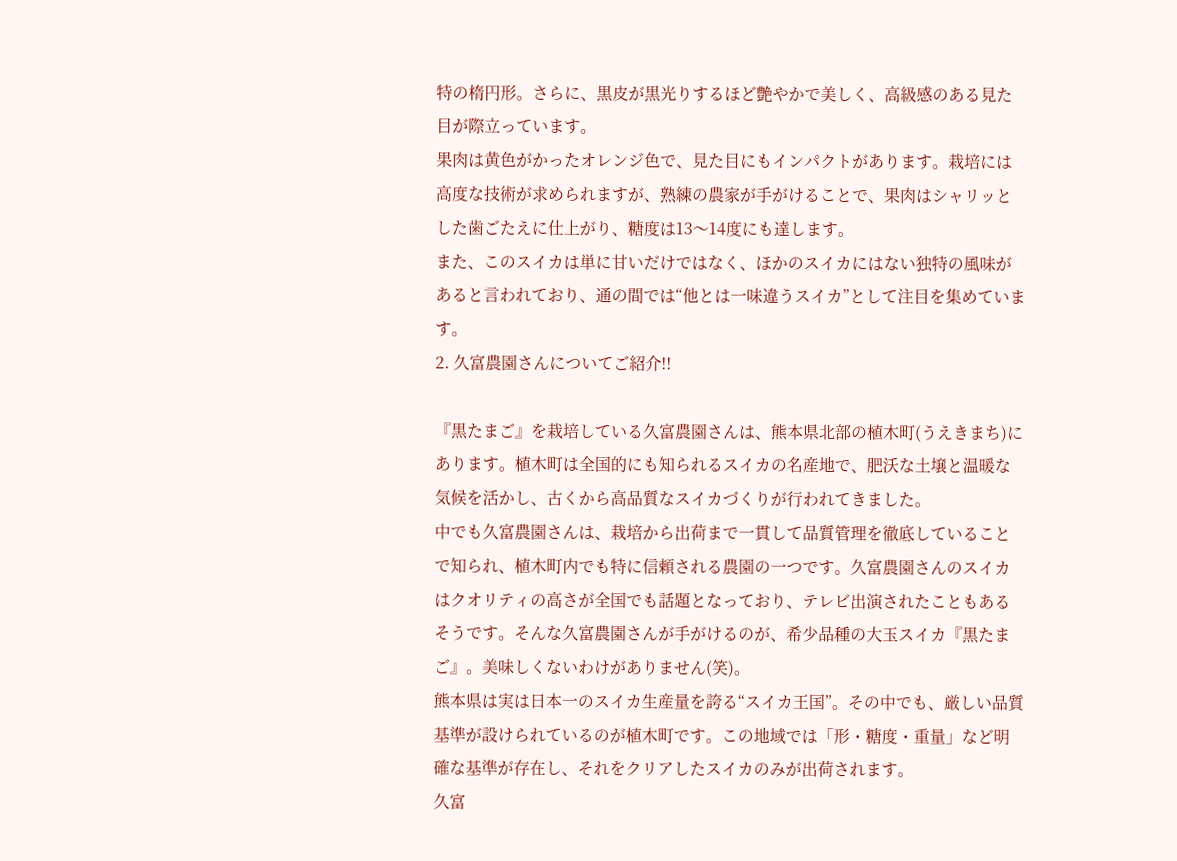特の楕円形。さらに、黒皮が黒光りするほど艶やかで美しく、高級感のある見た目が際立っています。
果肉は黄色がかったオレンジ色で、見た目にもインパクトがあります。栽培には高度な技術が求められますが、熟練の農家が手がけることで、果肉はシャリッとした歯ごたえに仕上がり、糖度は13〜14度にも達します。
また、このスイカは単に甘いだけではなく、ほかのスイカにはない独特の風味があると言われており、通の間では“他とは一味違うスイカ”として注目を集めています。
2. 久富農園さんについてご紹介!!

『黒たまご』を栽培している久富農園さんは、熊本県北部の植木町(うえきまち)にあります。植木町は全国的にも知られるスイカの名産地で、肥沃な土壌と温暖な気候を活かし、古くから高品質なスイカづくりが行われてきました。
中でも久富農園さんは、栽培から出荷まで一貫して品質管理を徹底していることで知られ、植木町内でも特に信頼される農園の一つです。久富農園さんのスイカはクオリティの高さが全国でも話題となっており、テレビ出演されたこともあるそうです。そんな久富農園さんが手がけるのが、希少品種の大玉スイカ『黒たまご』。美味しくないわけがありません(笑)。
熊本県は実は日本一のスイカ生産量を誇る“スイカ王国”。その中でも、厳しい品質基準が設けられているのが植木町です。この地域では「形・糖度・重量」など明確な基準が存在し、それをクリアしたスイカのみが出荷されます。
久富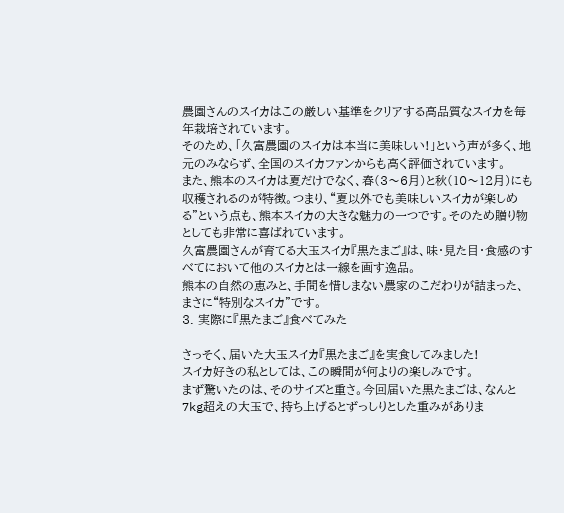農園さんのスイカはこの厳しい基準をクリアする高品質なスイカを毎年栽培されています。
そのため、「久富農園のスイカは本当に美味しい!」という声が多く、地元のみならず、全国のスイカファンからも高く評価されています。
また、熊本のスイカは夏だけでなく、春(3〜6月)と秋(10〜12月)にも収穫されるのが特徴。つまり、“夏以外でも美味しいスイカが楽しめる”という点も、熊本スイカの大きな魅力の一つです。そのため贈り物としても非常に喜ばれています。
久富農園さんが育てる大玉スイカ『黒たまご』は、味・見た目・食感のすべてにおいて他のスイカとは一線を画す逸品。
熊本の自然の恵みと、手間を惜しまない農家のこだわりが詰まった、まさに“特別なスイカ”です。
3. 実際に『黒たまご』食べてみた

さっそく、届いた大玉スイカ『黒たまご』を実食してみました!
スイカ好きの私としては、この瞬間が何よりの楽しみです。
まず驚いたのは、そのサイズと重さ。今回届いた黒たまごは、なんと7kg超えの大玉で、持ち上げるとずっしりとした重みがありま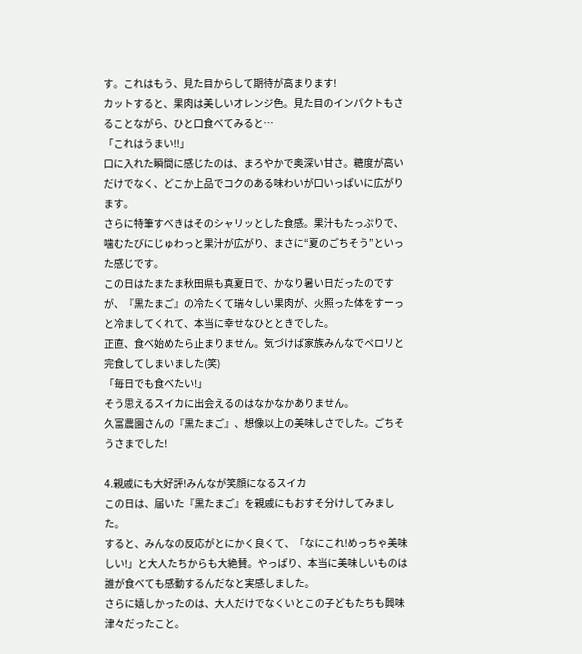す。これはもう、見た目からして期待が高まります!
カットすると、果肉は美しいオレンジ色。見た目のインパクトもさることながら、ひと口食べてみると…
「これはうまい!!」
口に入れた瞬間に感じたのは、まろやかで奥深い甘さ。糖度が高いだけでなく、どこか上品でコクのある味わいが口いっぱいに広がります。
さらに特筆すべきはそのシャリッとした食感。果汁もたっぷりで、噛むたびにじゅわっと果汁が広がり、まさに“夏のごちそう”といった感じです。
この日はたまたま秋田県も真夏日で、かなり暑い日だったのですが、『黒たまご』の冷たくて瑞々しい果肉が、火照った体をすーっと冷ましてくれて、本当に幸せなひとときでした。
正直、食べ始めたら止まりません。気づけば家族みんなでペロリと完食してしまいました(笑)
「毎日でも食べたい!」
そう思えるスイカに出会えるのはなかなかありません。
久富農園さんの『黒たまご』、想像以上の美味しさでした。ごちそうさまでした!

4.親戚にも大好評!みんなが笑顔になるスイカ
この日は、届いた『黒たまご』を親戚にもおすそ分けしてみました。
すると、みんなの反応がとにかく良くて、「なにこれ!めっちゃ美味しい!」と大人たちからも大絶賛。やっぱり、本当に美味しいものは誰が食べても感動するんだなと実感しました。
さらに嬉しかったのは、大人だけでなくいとこの子どもたちも興味津々だったこと。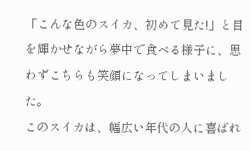「こんな色のスイカ、初めて見た!」と目を輝かせながら夢中で食べる様子に、思わずこちらも笑顔になってしまいました。
このスイカは、幅広い年代の人に喜ばれ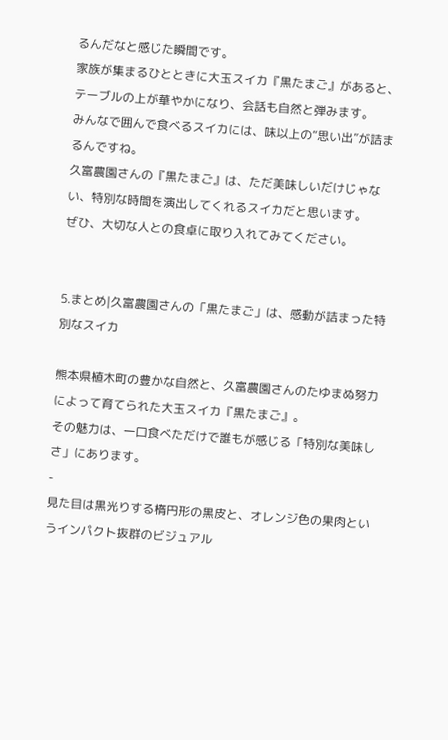るんだなと感じた瞬間です。
家族が集まるひとときに大玉スイカ『黒たまご』があると、テーブルの上が華やかになり、会話も自然と弾みます。
みんなで囲んで食べるスイカには、味以上の“思い出”が詰まるんですね。
久富農園さんの『黒たまご』は、ただ美味しいだけじゃない、特別な時間を演出してくれるスイカだと思います。
ぜひ、大切な人との食卓に取り入れてみてください。


5.まとめ|久富農園さんの「黒たまご」は、感動が詰まった特別なスイカ

熊本県植木町の豊かな自然と、久富農園さんのたゆまぬ努力によって育てられた大玉スイカ『黒たまご』。
その魅力は、一口食べただけで誰もが感じる「特別な美味しさ」にあります。
-
見た目は黒光りする楕円形の黒皮と、オレンジ色の果肉というインパクト抜群のビジュアル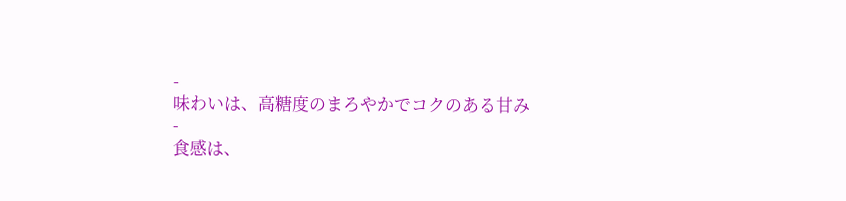-
味わいは、高糖度のまろやかでコクのある甘み
-
食感は、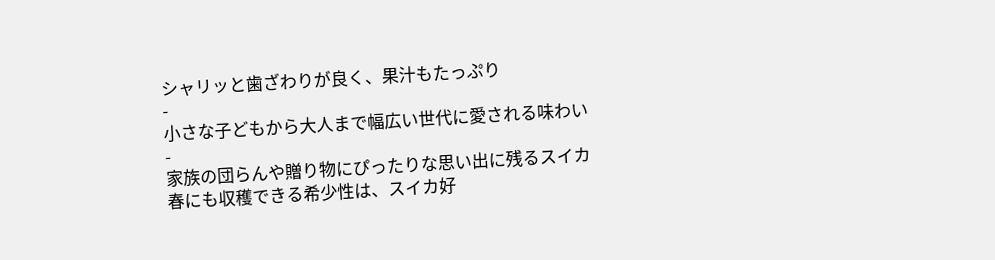シャリッと歯ざわりが良く、果汁もたっぷり
-
小さな子どもから大人まで幅広い世代に愛される味わい
-
家族の団らんや贈り物にぴったりな思い出に残るスイカ
春にも収穫できる希少性は、スイカ好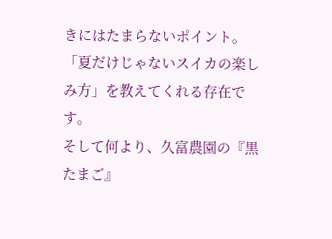きにはたまらないポイント。
「夏だけじゃないスイカの楽しみ方」を教えてくれる存在です。
そして何より、久富農園の『黒たまご』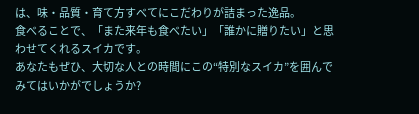は、味・品質・育て方すべてにこだわりが詰まった逸品。
食べることで、「また来年も食べたい」「誰かに贈りたい」と思わせてくれるスイカです。
あなたもぜひ、大切な人との時間にこの“特別なスイカ”を囲んでみてはいかがでしょうか?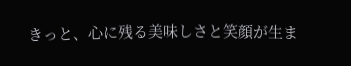きっと、心に残る美味しさと笑顔が生ま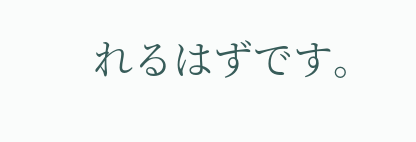れるはずです。